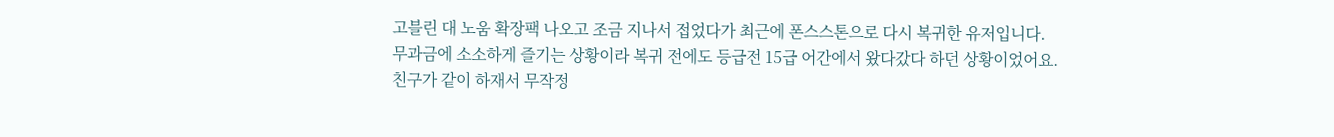고블린 대 노움 확장팩 나오고 조금 지나서 접었다가 최근에 폰스스톤으로 다시 복귀한 유저입니다.
무과금에 소소하게 즐기는 상황이라 복귀 전에도 등급전 15급 어간에서 왔다갔다 하던 상황이었어요.
친구가 같이 하재서 무작정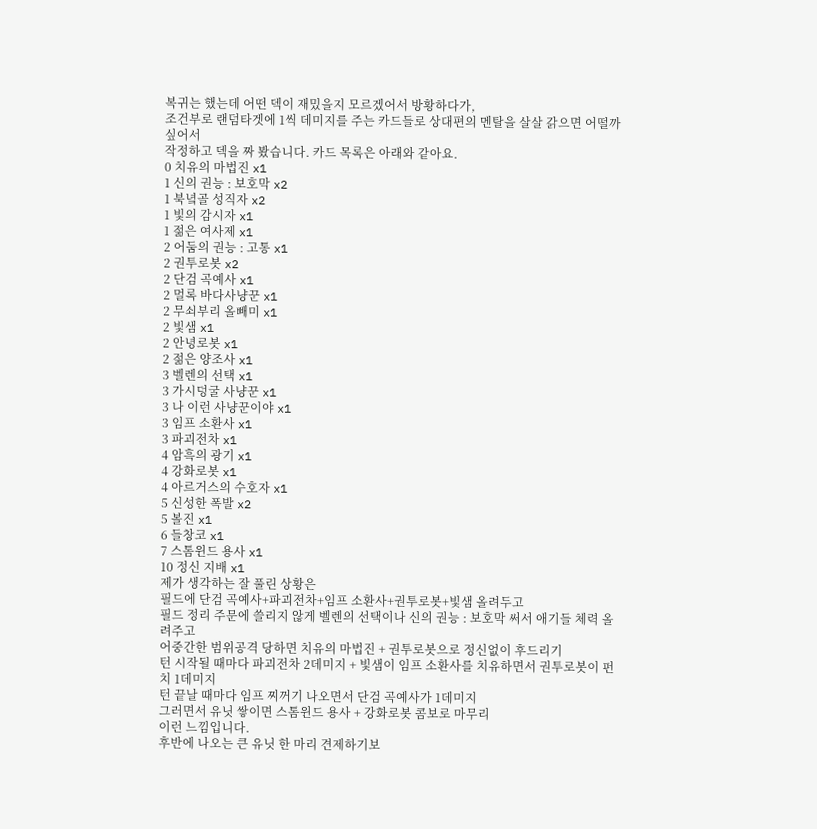복귀는 했는데 어떤 덱이 재밌을지 모르겠어서 방황하다가,
조건부로 랜덤타겟에 1씩 데미지를 주는 카드들로 상대편의 멘탈을 살살 갉으면 어떨까 싶어서
작정하고 덱을 짜 봤습니다. 카드 목록은 아래와 같아요.
0 치유의 마법진 x1
1 신의 권능 : 보호막 x2
1 북녘골 성직자 x2
1 빛의 감시자 x1
1 젊은 여사제 x1
2 어둠의 권능 : 고통 x1
2 권투로봇 x2
2 단검 곡예사 x1
2 멀록 바다사냥꾼 x1
2 무쇠부리 올빼미 x1
2 빛샘 x1
2 안녕로봇 x1
2 젊은 양조사 x1
3 벨렌의 선택 x1
3 가시덩굴 사냥꾼 x1
3 나 이런 사냥꾼이야 x1
3 임프 소환사 x1
3 파괴전차 x1
4 암흑의 광기 x1
4 강화로봇 x1
4 아르거스의 수호자 x1
5 신성한 폭발 x2
5 볼진 x1
6 들창코 x1
7 스톰윈드 용사 x1
10 정신 지배 x1
제가 생각하는 잘 풀린 상황은
필드에 단검 곡예사+파괴전차+임프 소환사+권투로봇+빛샘 올려두고
필드 정리 주문에 쓸리지 않게 벨렌의 선택이나 신의 권능 : 보호막 써서 애기들 체력 올려주고
어중간한 범위공격 당하면 치유의 마법진 + 권투로봇으로 정신없이 후드리기
턴 시작될 때마다 파괴전차 2데미지 + 빛샘이 임프 소환사를 치유하면서 권투로봇이 펀치 1데미지
턴 끝날 때마다 임프 찌꺼기 나오면서 단검 곡예사가 1데미지
그러면서 유닛 쌓이면 스톰윈드 용사 + 강화로봇 콤보로 마무리
이런 느낌입니다.
후반에 나오는 큰 유닛 한 마리 견제하기보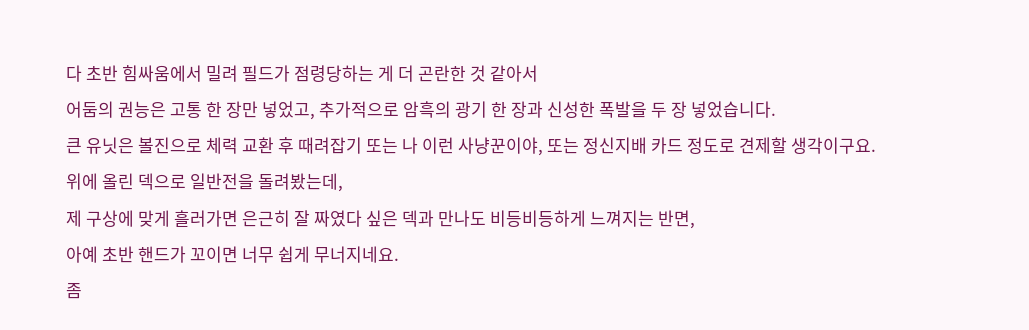다 초반 힘싸움에서 밀려 필드가 점령당하는 게 더 곤란한 것 같아서
어둠의 권능은 고통 한 장만 넣었고, 추가적으로 암흑의 광기 한 장과 신성한 폭발을 두 장 넣었습니다.
큰 유닛은 볼진으로 체력 교환 후 때려잡기 또는 나 이런 사냥꾼이야, 또는 정신지배 카드 정도로 견제할 생각이구요.
위에 올린 덱으로 일반전을 돌려봤는데,
제 구상에 맞게 흘러가면 은근히 잘 짜였다 싶은 덱과 만나도 비등비등하게 느껴지는 반면,
아예 초반 핸드가 꼬이면 너무 쉽게 무너지네요.
좀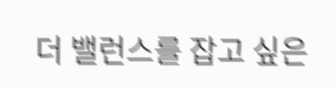더 밸런스를 잡고 싶은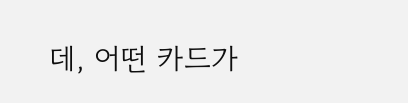데, 어떤 카드가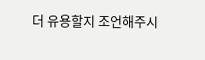더 유용할지 조언해주시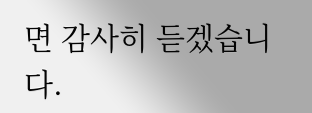면 감사히 듣겠습니다.